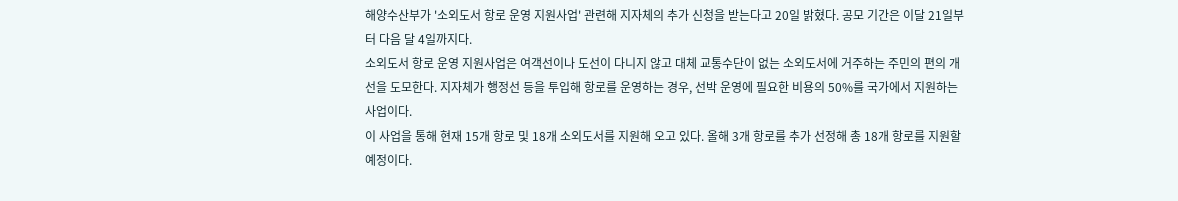해양수산부가 '소외도서 항로 운영 지원사업' 관련해 지자체의 추가 신청을 받는다고 20일 밝혔다. 공모 기간은 이달 21일부터 다음 달 4일까지다.
소외도서 항로 운영 지원사업은 여객선이나 도선이 다니지 않고 대체 교통수단이 없는 소외도서에 거주하는 주민의 편의 개선을 도모한다. 지자체가 행정선 등을 투입해 항로를 운영하는 경우, 선박 운영에 필요한 비용의 50%를 국가에서 지원하는 사업이다.
이 사업을 통해 현재 15개 항로 및 18개 소외도서를 지원해 오고 있다. 올해 3개 항로를 추가 선정해 총 18개 항로를 지원할 예정이다.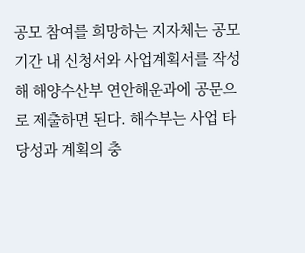공모 참여를 희망하는 지자체는 공모기간 내 신청서와 사업계획서를 작성해 해양수산부 연안해운과에 공문으로 제출하면 된다. 해수부는 사업 타당성과 계획의 충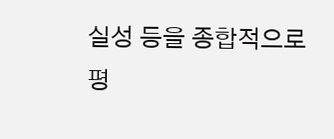실성 등을 종합적으로 평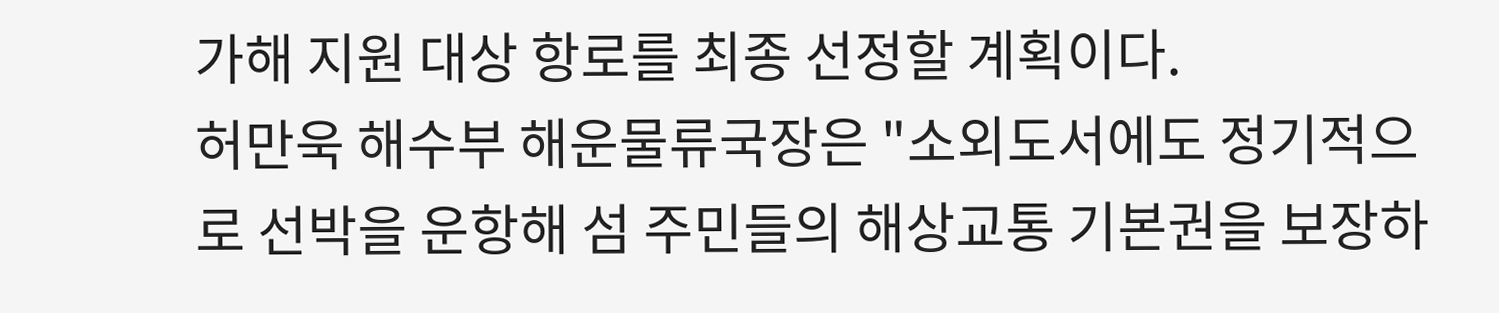가해 지원 대상 항로를 최종 선정할 계획이다.
허만욱 해수부 해운물류국장은 "소외도서에도 정기적으로 선박을 운항해 섬 주민들의 해상교통 기본권을 보장하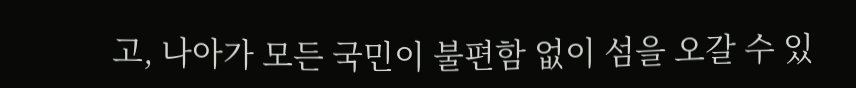고, 나아가 모든 국민이 불편함 없이 섬을 오갈 수 있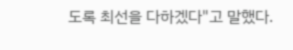도록 최선을 다하겠다"고 말했다.